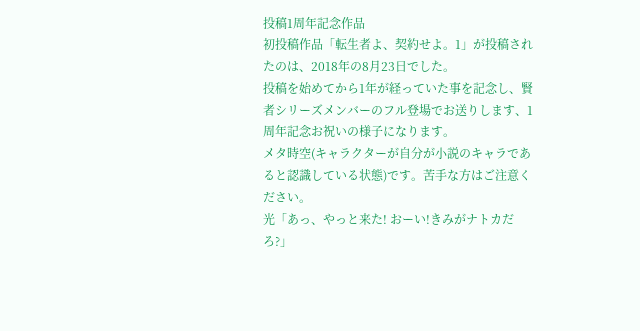投稿1周年記念作品
初投稿作品「転生者よ、契約せよ。1」が投稿されたのは、2018年の8月23日でした。
投稿を始めてから1年が経っていた事を記念し、賢者シリーズメンバーのフル登場でお送りします、1周年記念お祝いの様子になります。
メタ時空(キャラクターが自分が小説のキャラであると認識している状態)です。苦手な方はご注意ください。
光「あっ、やっと来た! おーい!きみがナトカだろ?」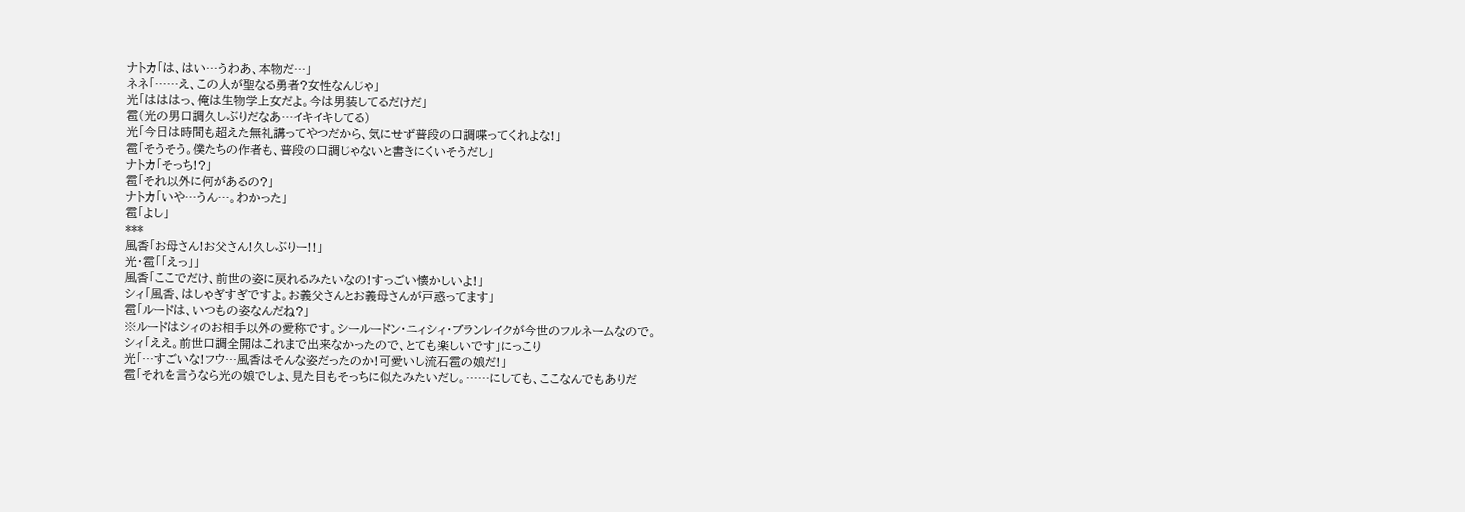ナトカ「は、はい…うわあ、本物だ…」
ネネ「……え、この人が聖なる勇者?女性なんじゃ」
光「はははっ、俺は生物学上女だよ。今は男装してるだけだ」
雹(光の男口調久しぶりだなあ…イキイキしてる)
光「今日は時間も超えた無礼講ってやつだから、気にせず普段の口調喋ってくれよな!」
雹「そうそう。僕たちの作者も、普段の口調じゃないと書きにくいそうだし」
ナトカ「そっち!?」
雹「それ以外に何があるの?」
ナトカ「いや…うん…。わかった」
雹「よし」
***
風香「お母さん!お父さん!久しぶりー!!」
光・雹「「えっ」」
風香「ここでだけ、前世の姿に戻れるみたいなの!すっごい懐かしいよ!」
シィ「風香、はしゃぎすぎですよ。お義父さんとお義母さんが戸惑ってます」
雹「ルードは、いつもの姿なんだね?」
※ルードはシィのお相手以外の愛称です。シールードン・ニィシィ・ブランレイクが今世のフルネームなので。
シィ「ええ。前世口調全開はこれまで出来なかったので、とても楽しいです」にっこり
光「…すごいな!フウ…風香はそんな姿だったのか!可愛いし流石雹の娘だ!」
雹「それを言うなら光の娘でしょ、見た目もそっちに似たみたいだし。……にしても、ここなんでもありだ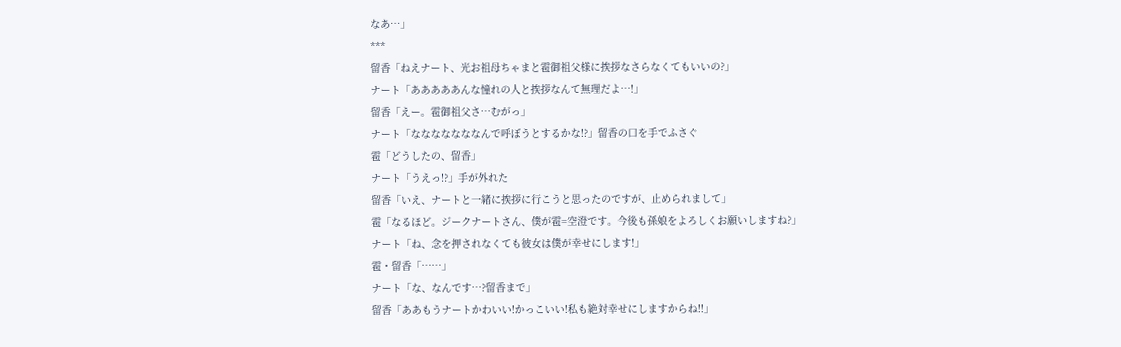なあ…」
***
留香「ねえナート、光お祖母ちゃまと雹御祖父様に挨拶なさらなくてもいいの?」
ナート「あああああんな憧れの人と挨拶なんて無理だよ…!」
留香「えー。雹御祖父さ…むがっ」
ナート「なななななななんで呼ぼうとするかな!?」留香の口を手でふさぐ
雹「どうしたの、留香」
ナート「うえっ!?」手が外れた
留香「いえ、ナートと一緒に挨拶に行こうと思ったのですが、止められまして」
雹「なるほど。ジークナートさん、僕が雹=空澄です。今後も孫娘をよろしくお願いしますね?」
ナート「ね、念を押されなくても彼女は僕が幸せにします!」
雹・留香「……」
ナート「な、なんです…?留香まで」
留香「ああもうナートかわいい!かっこいい!私も絶対幸せにしますからね!!」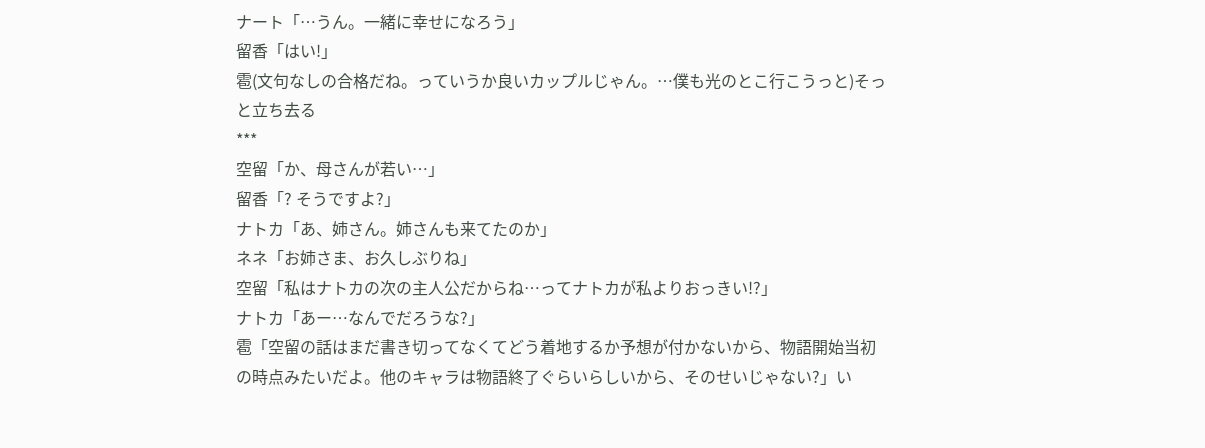ナート「…うん。一緒に幸せになろう」
留香「はい!」
雹(文句なしの合格だね。っていうか良いカップルじゃん。…僕も光のとこ行こうっと)そっと立ち去る
***
空留「か、母さんが若い…」
留香「? そうですよ?」
ナトカ「あ、姉さん。姉さんも来てたのか」
ネネ「お姉さま、お久しぶりね」
空留「私はナトカの次の主人公だからね…ってナトカが私よりおっきい!?」
ナトカ「あー…なんでだろうな?」
雹「空留の話はまだ書き切ってなくてどう着地するか予想が付かないから、物語開始当初の時点みたいだよ。他のキャラは物語終了ぐらいらしいから、そのせいじゃない?」い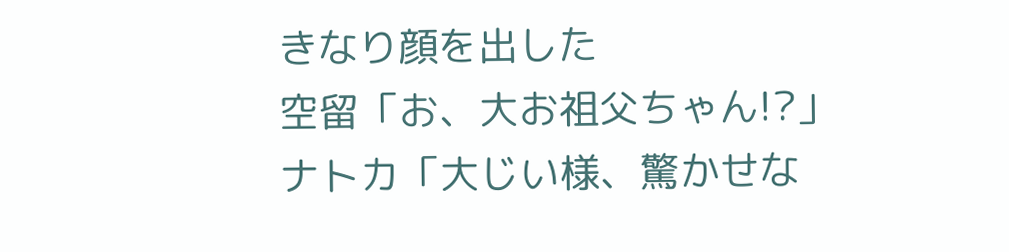きなり顔を出した
空留「お、大お祖父ちゃん!?」
ナトカ「大じい様、驚かせな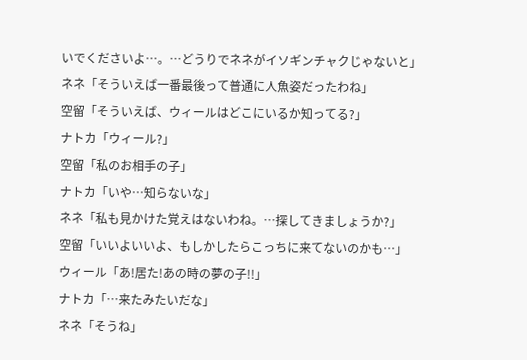いでくださいよ…。…どうりでネネがイソギンチャクじゃないと」
ネネ「そういえば一番最後って普通に人魚姿だったわね」
空留「そういえば、ウィールはどこにいるか知ってる?」
ナトカ「ウィール?」
空留「私のお相手の子」
ナトカ「いや…知らないな」
ネネ「私も見かけた覚えはないわね。…探してきましょうか?」
空留「いいよいいよ、もしかしたらこっちに来てないのかも…」
ウィール「あ!居た!あの時の夢の子!!」
ナトカ「…来たみたいだな」
ネネ「そうね」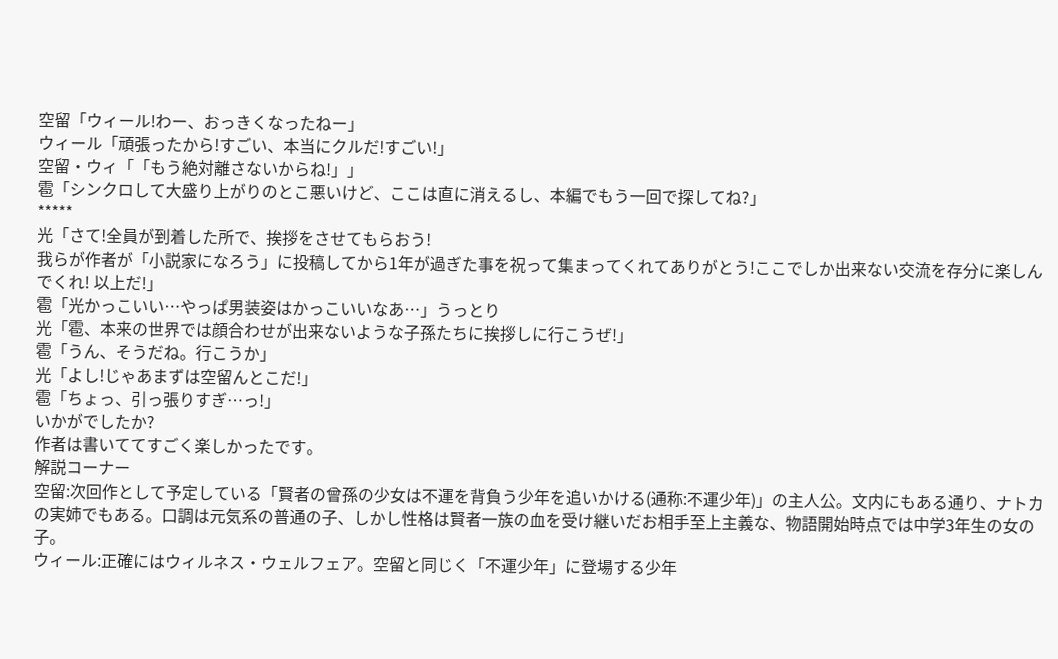空留「ウィール!わー、おっきくなったねー」
ウィール「頑張ったから!すごい、本当にクルだ!すごい!」
空留・ウィ「「もう絶対離さないからね!」」
雹「シンクロして大盛り上がりのとこ悪いけど、ここは直に消えるし、本編でもう一回で探してね?」
*****
光「さて!全員が到着した所で、挨拶をさせてもらおう!
我らが作者が「小説家になろう」に投稿してから1年が過ぎた事を祝って集まってくれてありがとう!ここでしか出来ない交流を存分に楽しんでくれ! 以上だ!」
雹「光かっこいい…やっぱ男装姿はかっこいいなあ…」うっとり
光「雹、本来の世界では顔合わせが出来ないような子孫たちに挨拶しに行こうぜ!」
雹「うん、そうだね。行こうか」
光「よし!じゃあまずは空留んとこだ!」
雹「ちょっ、引っ張りすぎ…っ!」
いかがでしたか?
作者は書いててすごく楽しかったです。
解説コーナー
空留:次回作として予定している「賢者の曾孫の少女は不運を背負う少年を追いかける(通称:不運少年)」の主人公。文内にもある通り、ナトカの実姉でもある。口調は元気系の普通の子、しかし性格は賢者一族の血を受け継いだお相手至上主義な、物語開始時点では中学3年生の女の子。
ウィール:正確にはウィルネス・ウェルフェア。空留と同じく「不運少年」に登場する少年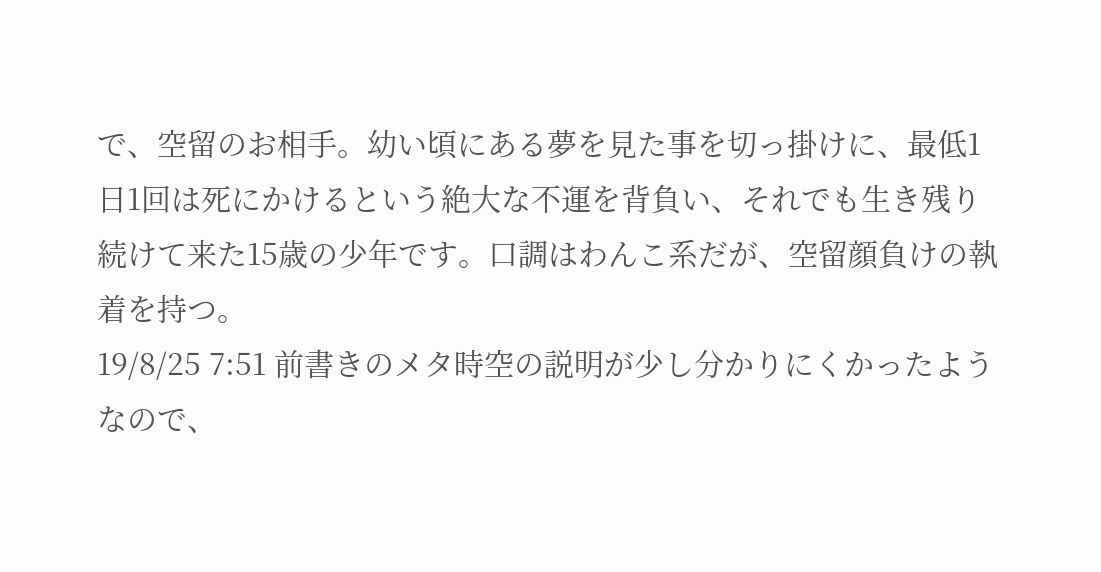で、空留のお相手。幼い頃にある夢を見た事を切っ掛けに、最低1日1回は死にかけるという絶大な不運を背負い、それでも生き残り続けて来た15歳の少年です。口調はわんこ系だが、空留顔負けの執着を持つ。
19/8/25 7:51 前書きのメタ時空の説明が少し分かりにくかったようなので、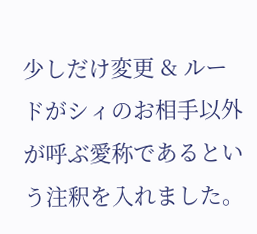少しだけ変更 & ルードがシィのお相手以外が呼ぶ愛称であるという注釈を入れました。